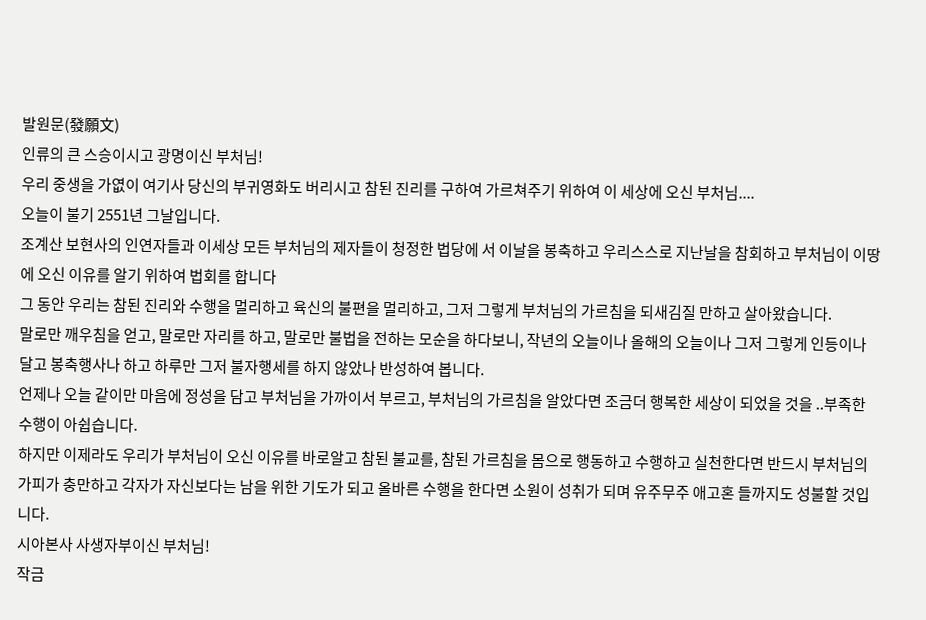발원문(發願文)
인류의 큰 스승이시고 광명이신 부처님!
우리 중생을 가엾이 여기사 당신의 부귀영화도 버리시고 참된 진리를 구하여 가르쳐주기 위하여 이 세상에 오신 부처님....
오늘이 불기 2551년 그날입니다.
조계산 보현사의 인연자들과 이세상 모든 부처님의 제자들이 청정한 법당에 서 이날을 봉축하고 우리스스로 지난날을 참회하고 부처님이 이땅에 오신 이유를 알기 위하여 법회를 합니다
그 동안 우리는 참된 진리와 수행을 멀리하고 육신의 불편을 멀리하고, 그저 그렇게 부처님의 가르침을 되새김질 만하고 살아왔습니다.
말로만 깨우침을 얻고, 말로만 자리를 하고, 말로만 불법을 전하는 모순을 하다보니, 작년의 오늘이나 올해의 오늘이나 그저 그렇게 인등이나 달고 봉축행사나 하고 하루만 그저 불자행세를 하지 않았나 반성하여 봅니다.
언제나 오늘 같이만 마음에 정성을 담고 부처님을 가까이서 부르고, 부처님의 가르침을 알았다면 조금더 행복한 세상이 되었을 것을 ..부족한 수행이 아쉽습니다.
하지만 이제라도 우리가 부처님이 오신 이유를 바로알고 참된 불교를, 참된 가르침을 몸으로 행동하고 수행하고 실천한다면 반드시 부처님의 가피가 충만하고 각자가 자신보다는 남을 위한 기도가 되고 올바른 수행을 한다면 소원이 성취가 되며 유주무주 애고혼 들까지도 성불할 것입니다.
시아본사 사생자부이신 부처님!
작금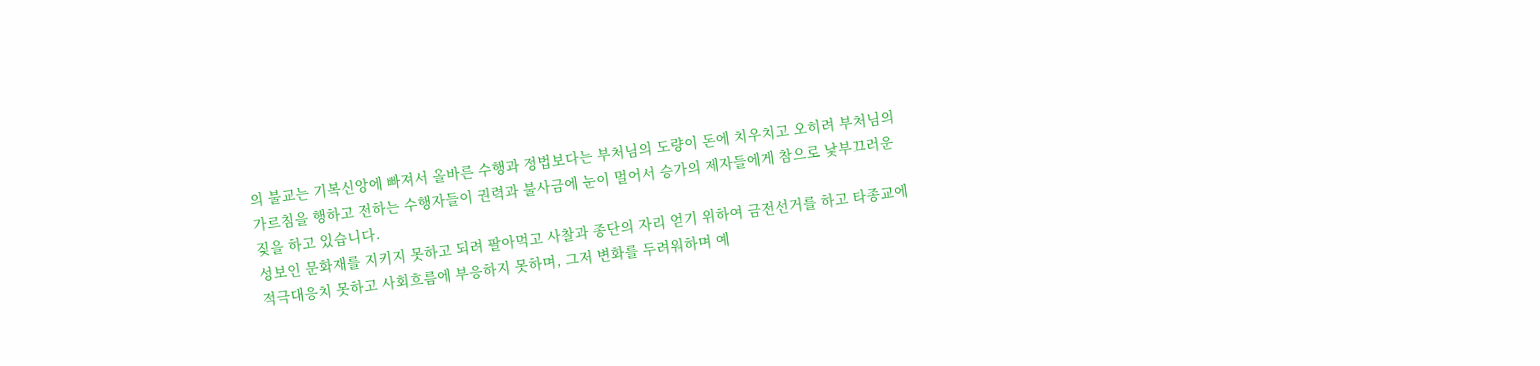의 불교는 기복신앙에 빠져서 올바른 수행과 정법보다는 부처님의 도량이 돈에 치우치고 오히려 부처님의 가르침을 행하고 전하는 수행자들이 권력과 불사금에 눈이 멀어서 승가의 제자들에게 참으로 낯부끄러운 짖을 하고 있습니다.
성보인 문화재를 지키지 못하고 되려 팔아먹고 사찰과 종단의 자리 얻기 위하여 금전선거를 하고 타종교에 적극대응치 못하고 사회흐름에 부응하지 못하며, 그저 변화를 두려워하며 예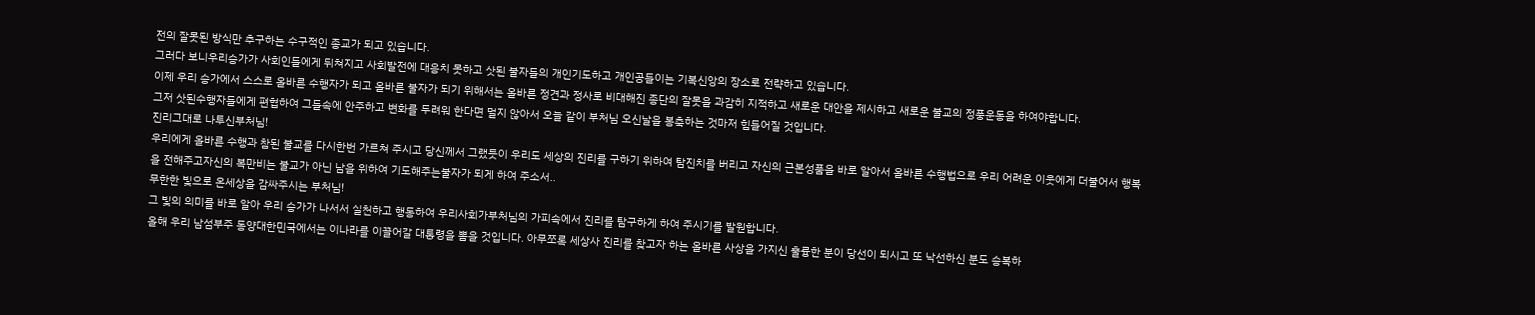전의 잘못된 방식만 추구하는 수구적인 종교가 되고 있습니다.
그러다 보니우리승가가 사회인들에게 뒤쳐지고 사회발전에 대응치 못하고 삿된 불자들의 개인기도하고 개인공들이는 기복신앙의 장소로 전략하고 있습니다.
이제 우리 승가에서 스스로 올바른 수행자가 되고 올바른 불자가 되기 위해서는 올바른 정견과 정사로 비대해진 종단의 잘못을 과감히 지적하고 새로운 대안을 제시하고 새로운 불교의 정풍운동을 하여야합니다.
그저 삿된수행자들에게 편협하여 그들속에 안주하고 변화를 두려워 한다면 멀지 않아서 오늘 같이 부처님 오신날을 봉축하는 것마저 힘들어질 것입니다.
진리그대로 나투신부처님!
우리에게 올바른 수행과 참된 불교를 다시한번 가르쳐 주시고 당신께서 그랬듯이 우리도 세상의 진리를 구하기 위하여 탐진치를 버리고 자신의 근본성품을 바로 알아서 올바른 수행법으로 우리 어려운 이웃에게 더불어서 행복을 전해주고자신의 복만비는 불교가 아닌 남을 위하여 기도해주는불자가 되게 하여 주소서..
무한한 빛으로 온세상을 감싸주시는 부처님!
그 빛의 의미를 바로 알아 우리 승가가 나서서 실천하고 행동하여 우리사회가부처님의 가피속에서 진리를 탐구하게 하여 주시기를 발원합니다.
올해 우리 남섬부주 동양대한민국에서는 이나라를 이끌어갈 대통령을 뽐을 것입니다. 아무쪼록 세상사 진리를 찾고자 하는 올바른 사상을 가지신 훌륭한 분이 당선이 되시고 또 낙선하신 분도 승복하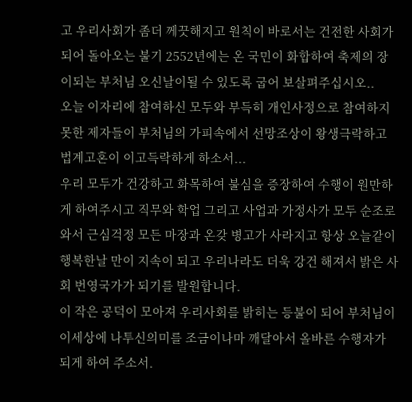고 우리사회가 좀더 께끗해지고 원칙이 바로서는 건전한 사회가 되어 돌아오는 불기 2552년에는 온 국민이 화합하여 축제의 장이되는 부처님 오신날이될 수 있도록 굽어 보살펴주십시오..
오늘 이자리에 참여하신 모두와 부득히 개인사정으로 참여하지 못한 제자들이 부처님의 가피속에서 선망조상이 왕생극락하고 법계고혼이 이고득락하게 하소서...
우리 모두가 건강하고 화목하여 불심을 증장하여 수행이 원만하게 하여주시고 직무와 학업 그리고 사업과 가정사가 모두 순조로와서 근심걱정 모든 마장과 온갖 병고가 사라지고 항상 오늘같이 행복한날 만이 지속이 되고 우리나라도 더욱 강건 해져서 밝은 사회 번영국가가 되기를 발원합니다.
이 작은 공덕이 모아져 우리사회를 밝히는 등불이 되어 부처님이 이세상에 나투신의미를 조금이나마 깨달아서 올바른 수행자가 되게 하여 주소서.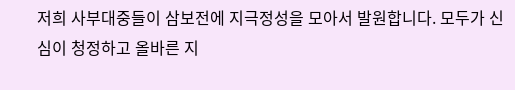저희 사부대중들이 삼보전에 지극정성을 모아서 발원합니다. 모두가 신심이 청정하고 올바른 지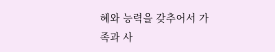혜와 능력을 갖추어서 가족과 사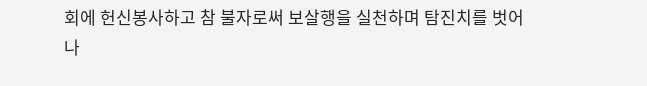회에 헌신봉사하고 참 불자로써 보살행을 실천하며 탐진치를 벗어나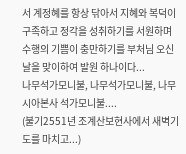서 계정혜를 항상 닦아서 지혜와 복덕이 구족하고 정각을 성취하기를 서원하며 수행의 기쁨이 충만하기를 부처님 오신날을 맞이하여 발원 하나이다...
나무석가모니불, 나무석가모니불, 나무시아본사 석가모니불....
(불기2551년 조계산보현사에서 새벽기도를 마치고...)